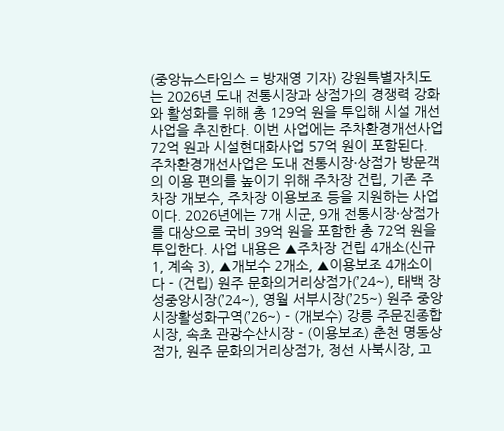(중앙뉴스타임스 = 방재영 기자) 강원특별자치도는 2026년 도내 전통시장과 상점가의 경쟁력 강화와 활성화를 위해 총 129억 원을 투입해 시설 개선 사업을 추진한다. 이번 사업에는 주차환경개선사업 72억 원과 시설현대화사업 57억 원이 포함된다. 주차환경개선사업은 도내 전통시장·상점가 방문객의 이용 편의를 높이기 위해 주차장 건립, 기존 주차장 개보수, 주차장 이용보조 등을 지원하는 사업이다. 2026년에는 7개 시군, 9개 전통시장·상점가를 대상으로 국비 39억 원을 포함한 총 72억 원을 투입한다. 사업 내용은 ▲주차장 건립 4개소(신규 1, 계속 3), ▲개보수 2개소, ▲이용보조 4개소이다 - (건립) 원주 문화의거리상점가(’24~), 태백 장성중앙시장(’24~), 영월 서부시장(’25~) 원주 중앙시장활성화구역(’26~) - (개보수) 강릉 주문진종합시장, 속초 관광수산시장 - (이용보조) 춘천 명동상점가, 원주 문화의거리상점가, 정선 사북시장, 고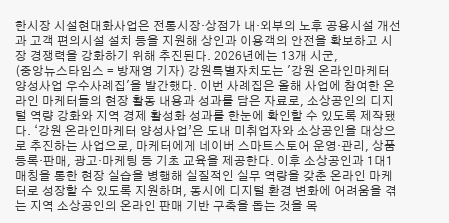한시장 시설현대화사업은 전통시장·상점가 내·외부의 노후 공용시설 개선과 고객 편의시설 설치 등을 지원해 상인과 이용객의 안전을 확보하고 시장 경쟁력을 강화하기 위해 추진된다. 2026년에는 13개 시군,
(중앙뉴스타임스 = 방재영 기자) 강원특별자치도는 '강원 온라인마케터 양성사업 우수사례집'을 발간했다. 이번 사례집은 올해 사업에 참여한 온라인 마케터들의 현장 활동 내용과 성과를 담은 자료로, 소상공인의 디지털 역량 강화와 지역 경제 활성화 성과를 한눈에 확인할 수 있도록 제작됐다. ‘강원 온라인마케터 양성사업’은 도내 미취업자와 소상공인을 대상으로 추진하는 사업으로, 마케터에게 네이버 스마트스토어 운영·관리, 상품 등록·판매, 광고·마케팅 등 기초 교육을 제공한다. 이후 소상공인과 1대1 매칭을 통한 현장 실습을 병행해 실질적인 실무 역량을 갖춘 온라인 마케터로 성장할 수 있도록 지원하며, 동시에 디지털 환경 변화에 어려움을 겪는 지역 소상공인의 온라인 판매 기반 구축을 돕는 것을 목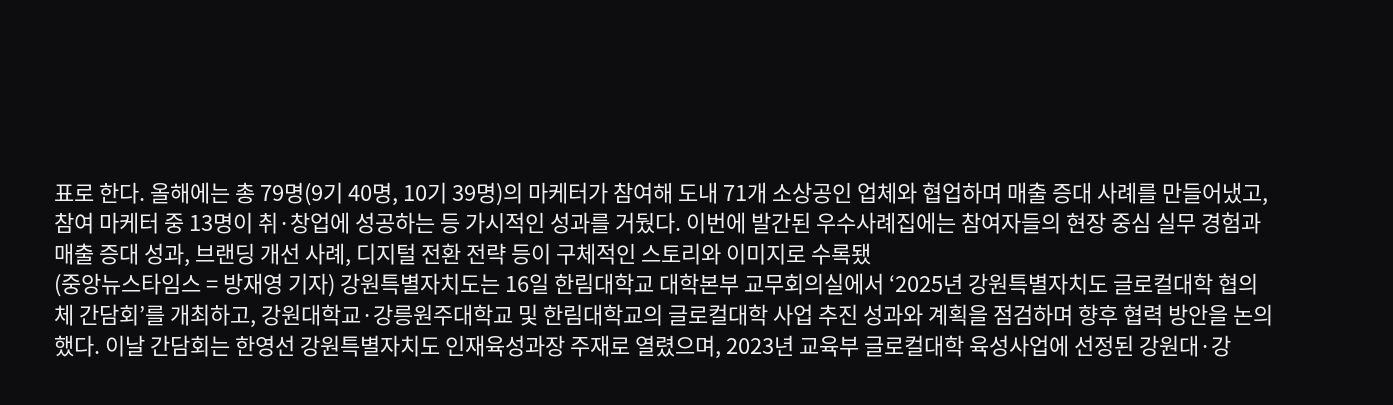표로 한다. 올해에는 총 79명(9기 40명, 10기 39명)의 마케터가 참여해 도내 71개 소상공인 업체와 협업하며 매출 증대 사례를 만들어냈고, 참여 마케터 중 13명이 취·창업에 성공하는 등 가시적인 성과를 거뒀다. 이번에 발간된 우수사례집에는 참여자들의 현장 중심 실무 경험과 매출 증대 성과, 브랜딩 개선 사례, 디지털 전환 전략 등이 구체적인 스토리와 이미지로 수록됐
(중앙뉴스타임스 = 방재영 기자) 강원특별자치도는 16일 한림대학교 대학본부 교무회의실에서 ‘2025년 강원특별자치도 글로컬대학 협의체 간담회’를 개최하고, 강원대학교·강릉원주대학교 및 한림대학교의 글로컬대학 사업 추진 성과와 계획을 점검하며 향후 협력 방안을 논의했다. 이날 간담회는 한영선 강원특별자치도 인재육성과장 주재로 열렸으며, 2023년 교육부 글로컬대학 육성사업에 선정된 강원대·강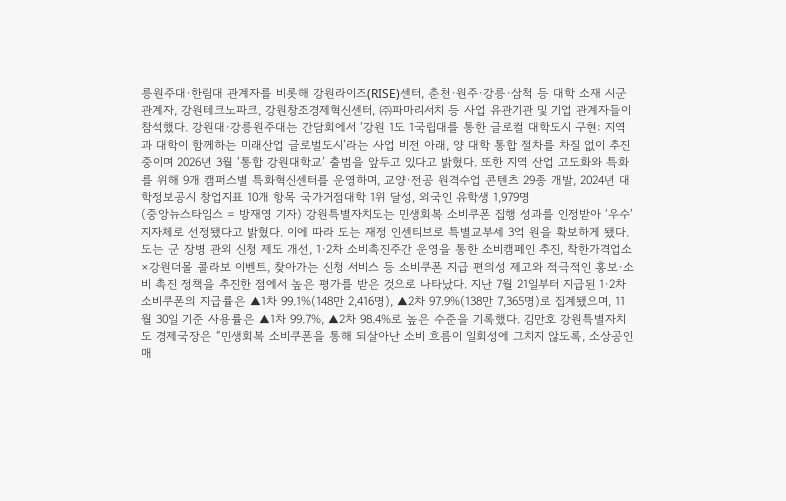릉원주대·한림대 관계자를 비롯해 강원라이즈(RISE)센터, 춘천·원주·강릉·삼척 등 대학 소재 시군 관계자, 강원테크노파크, 강원창조경제혁신센터, ㈜파마리서치 등 사업 유관기관 및 기업 관계자들이 참석했다. 강원대·강릉원주대는 간담회에서 ‘강원 1도 1국립대를 통한 글로컬 대학도시 구현: 지역과 대학이 함께하는 미래산업 글로벌도시’라는 사업 비전 아래, 양 대학 통합 절차를 차질 없이 추진 중이며 2026년 3월 ‘통합 강원대학교’ 출범을 앞두고 있다고 밝혔다. 또한 지역 산업 고도화와 특화를 위해 9개 캠퍼스별 특화혁신센터를 운영하며, 교양·전공 원격수업 콘텐츠 29종 개발, 2024년 대학정보공시 창업지표 10개 항목 국가거점대학 1위 달성, 외국인 유학생 1,979명
(중앙뉴스타임스 = 방재영 기자) 강원특별자치도는 민생회복 소비쿠폰 집행 성과를 인정받아 ‘우수’ 지자체로 선정됐다고 밝혔다. 이에 따라 도는 재정 인센티브로 특별교부세 3억 원을 확보하게 됐다. 도는 군 장병 관외 신청 제도 개선, 1·2차 소비촉진주간 운영을 통한 소비캠페인 추진, 착한가격업소×강원더몰 콜라보 이벤트, 찾아가는 신청 서비스 등 소비쿠폰 지급 편의성 제고와 적극적인 홍보·소비 촉진 정책을 추진한 점에서 높은 평가를 받은 것으로 나타났다. 지난 7월 21일부터 지급된 1·2차 소비쿠폰의 지급률은 ▲1차 99.1%(148만 2,416명), ▲2차 97.9%(138만 7,365명)로 집계됐으며, 11월 30일 기준 사용률은 ▲1차 99.7%, ▲2차 98.4%로 높은 수준을 기록했다. 김만호 강원특별자치도 경제국장은 “민생회복 소비쿠폰을 통해 되살아난 소비 흐름이 일회성에 그치지 않도록, 소상공인 매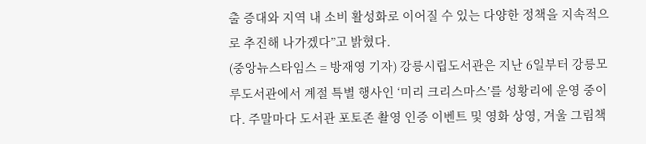출 증대와 지역 내 소비 활성화로 이어질 수 있는 다양한 정책을 지속적으로 추진해 나가겠다”고 밝혔다.
(중앙뉴스타임스 = 방재영 기자) 강릉시립도서관은 지난 6일부터 강릉모루도서관에서 계절 특별 행사인 ‘미리 크리스마스’를 성황리에 운영 중이다. 주말마다 도서관 포토존 촬영 인증 이벤트 및 영화 상영, 겨울 그림책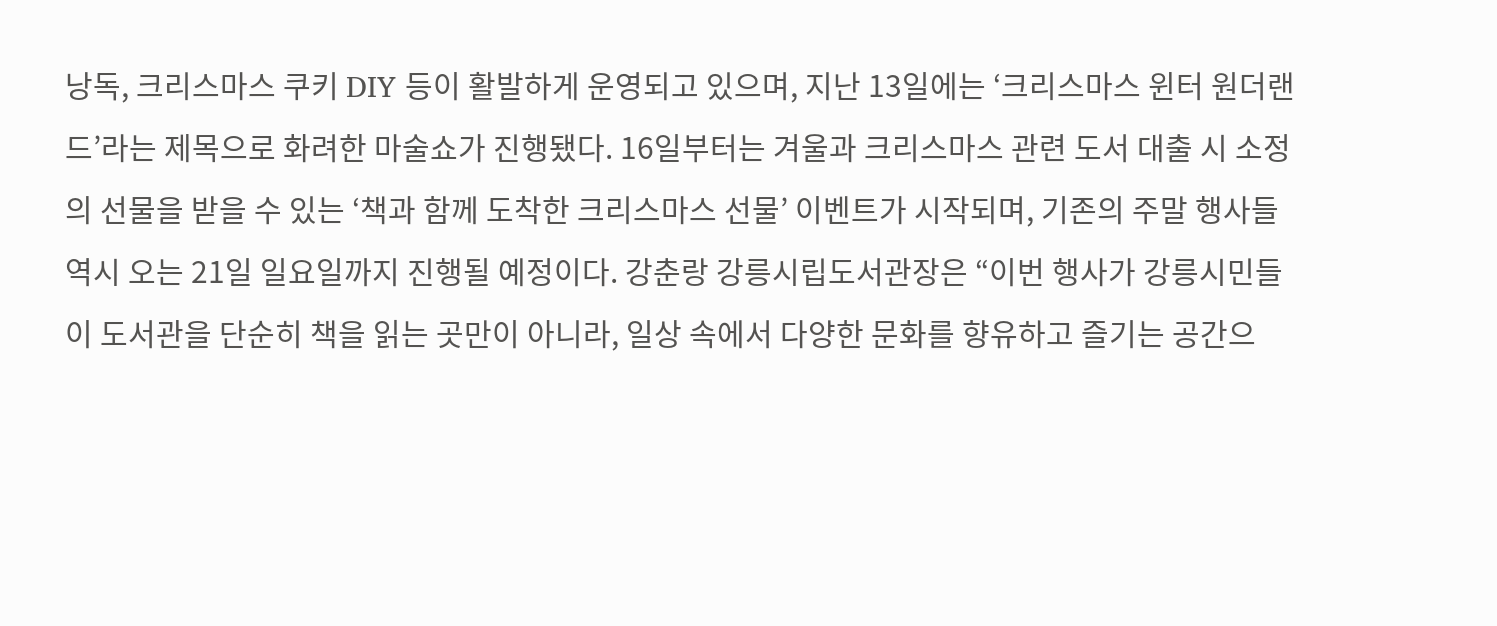낭독, 크리스마스 쿠키 DIY 등이 활발하게 운영되고 있으며, 지난 13일에는 ‘크리스마스 윈터 원더랜드’라는 제목으로 화려한 마술쇼가 진행됐다. 16일부터는 겨울과 크리스마스 관련 도서 대출 시 소정의 선물을 받을 수 있는 ‘책과 함께 도착한 크리스마스 선물’ 이벤트가 시작되며, 기존의 주말 행사들 역시 오는 21일 일요일까지 진행될 예정이다. 강춘랑 강릉시립도서관장은 “이번 행사가 강릉시민들이 도서관을 단순히 책을 읽는 곳만이 아니라, 일상 속에서 다양한 문화를 향유하고 즐기는 공간으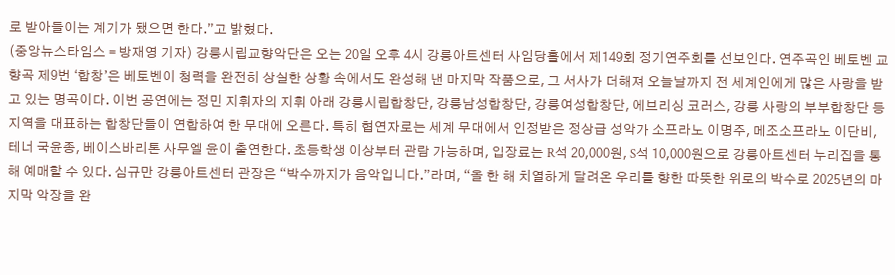로 받아들이는 계기가 됐으면 한다.”고 밝혔다.
(중앙뉴스타임스 = 방재영 기자) 강릉시립교향악단은 오는 20일 오후 4시 강릉아트센터 사임당홀에서 제149회 정기연주회를 선보인다. 연주곡인 베토벤 교향곡 제9번 ‘합창’은 베토벤이 청력을 완전히 상실한 상황 속에서도 완성해 낸 마지막 작품으로, 그 서사가 더해져 오늘날까지 전 세계인에게 많은 사랑을 받고 있는 명곡이다. 이번 공연에는 정민 지휘자의 지휘 아래 강릉시립합창단, 강릉남성합창단, 강릉여성합창단, 에브리싱 코러스, 강릉 사랑의 부부합창단 등 지역을 대표하는 합창단들이 연합하여 한 무대에 오른다. 특히 협연자로는 세계 무대에서 인정받은 정상급 성악가 소프라노 이명주, 메조소프라노 이단비, 테너 국윤종, 베이스바리톤 사무엘 윤이 출연한다. 초등학생 이상부터 관람 가능하며, 입장료는 R석 20,000원, S석 10,000원으로 강릉아트센터 누리집을 통해 예매할 수 있다. 심규만 강릉아트센터 관장은 “박수까지가 음악입니다.”라며, “올 한 해 치열하게 달려온 우리를 향한 따뜻한 위로의 박수로 2025년의 마지막 악장을 완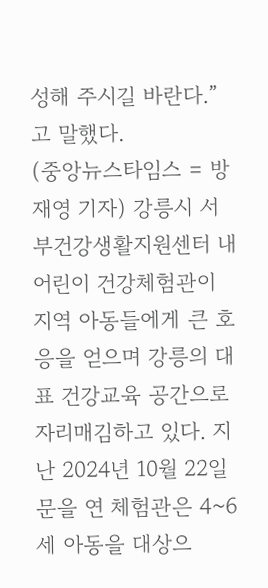성해 주시길 바란다.”고 말했다.
(중앙뉴스타임스 = 방재영 기자) 강릉시 서부건강생활지원센터 내 어린이 건강체험관이 지역 아동들에게 큰 호응을 얻으며 강릉의 대표 건강교육 공간으로 자리매김하고 있다. 지난 2024년 10월 22일 문을 연 체험관은 4~6세 아동을 대상으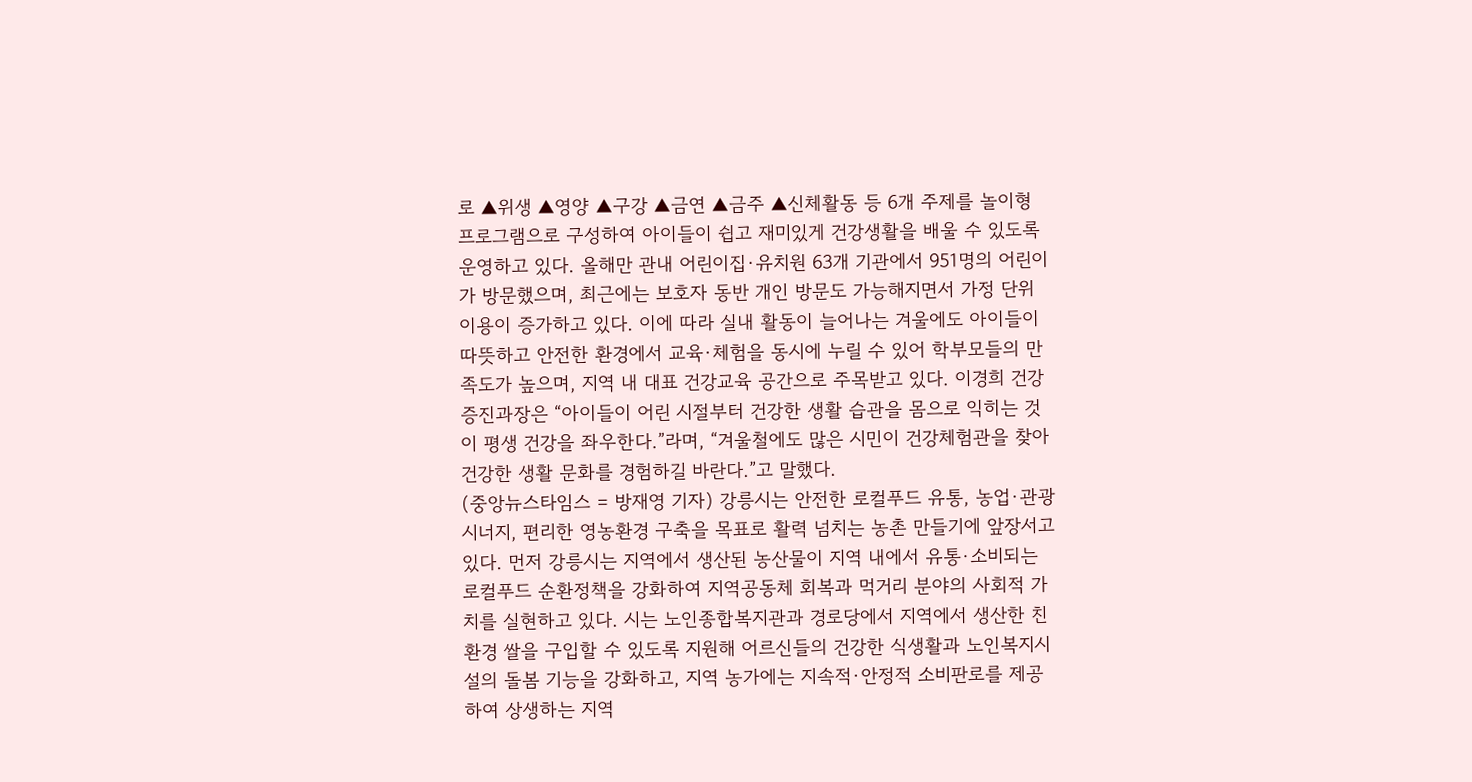로 ▲위생 ▲영양 ▲구강 ▲금연 ▲금주 ▲신체활동 등 6개 주제를 놀이형 프로그램으로 구성하여 아이들이 쉽고 재미있게 건강생활을 배울 수 있도록 운영하고 있다. 올해만 관내 어린이집·유치원 63개 기관에서 951명의 어린이가 방문했으며, 최근에는 보호자 동반 개인 방문도 가능해지면서 가정 단위 이용이 증가하고 있다. 이에 따라 실내 활동이 늘어나는 겨울에도 아이들이 따뜻하고 안전한 환경에서 교육·체험을 동시에 누릴 수 있어 학부모들의 만족도가 높으며, 지역 내 대표 건강교육 공간으로 주목받고 있다. 이경희 건강증진과장은 “아이들이 어린 시절부터 건강한 생활 습관을 몸으로 익히는 것이 평생 건강을 좌우한다.”라며, “겨울철에도 많은 시민이 건강체험관을 찾아 건강한 생활 문화를 경험하길 바란다.”고 말했다.
(중앙뉴스타임스 = 방재영 기자) 강릉시는 안전한 로컬푸드 유통, 농업·관광 시너지, 편리한 영농환경 구축을 목표로 활력 넘치는 농촌 만들기에 앞장서고 있다. 먼저 강릉시는 지역에서 생산된 농산물이 지역 내에서 유통·소비되는 로컬푸드 순환정책을 강화하여 지역공동체 회복과 먹거리 분야의 사회적 가치를 실현하고 있다. 시는 노인종합복지관과 경로당에서 지역에서 생산한 친환경 쌀을 구입할 수 있도록 지원해 어르신들의 건강한 식생활과 노인복지시설의 돌봄 기능을 강화하고, 지역 농가에는 지속적·안정적 소비판로를 제공하여 상생하는 지역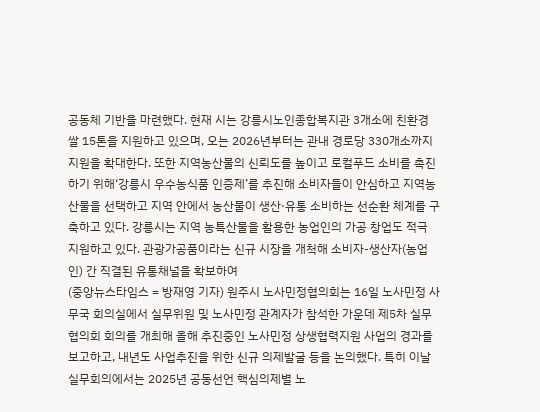공동체 기반을 마련했다. 현재 시는 강릉시노인종합복지관 3개소에 친환경 쌀 15톤을 지원하고 있으며, 오는 2026년부터는 관내 경로당 330개소까지 지원을 확대한다. 또한 지역농산물의 신뢰도를 높이고 로컬푸드 소비를 촉진하기 위해‘강릉시 우수농식품 인증제’를 추진해 소비자들이 안심하고 지역농산물을 선택하고 지역 안에서 농산물이 생산·유통 소비하는 선순환 체계를 구축하고 있다. 강릉시는 지역 농특산물을 활용한 농업인의 가공 창업도 적극 지원하고 있다. 관광가공품이라는 신규 시장을 개척해 소비자-생산자(농업인) 간 직결된 유통채널을 확보하여
(중앙뉴스타임스 = 방재영 기자) 원주시 노사민정협의회는 16일 노사민정 사무국 회의실에서 실무위원 및 노사민정 관계자가 참석한 가운데 제5차 실무협의회 회의를 개최해 올해 추진중인 노사민정 상생협력지원 사업의 경과를 보고하고, 내년도 사업추진을 위한 신규 의제발굴 등을 논의했다. 특히 이날 실무회의에서는 2025년 공동선언 핵심의제별 노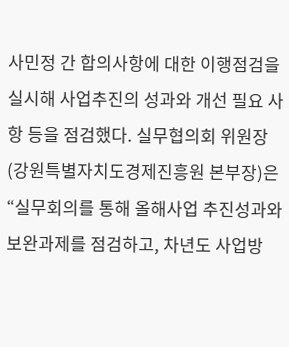사민정 간 합의사항에 대한 이행점검을 실시해 사업추진의 성과와 개선 필요 사항 등을 점검했다. 실무협의회 위원장(강원특별자치도경제진흥원 본부장)은 “실무회의를 통해 올해사업 추진성과와 보완과제를 점검하고, 차년도 사업방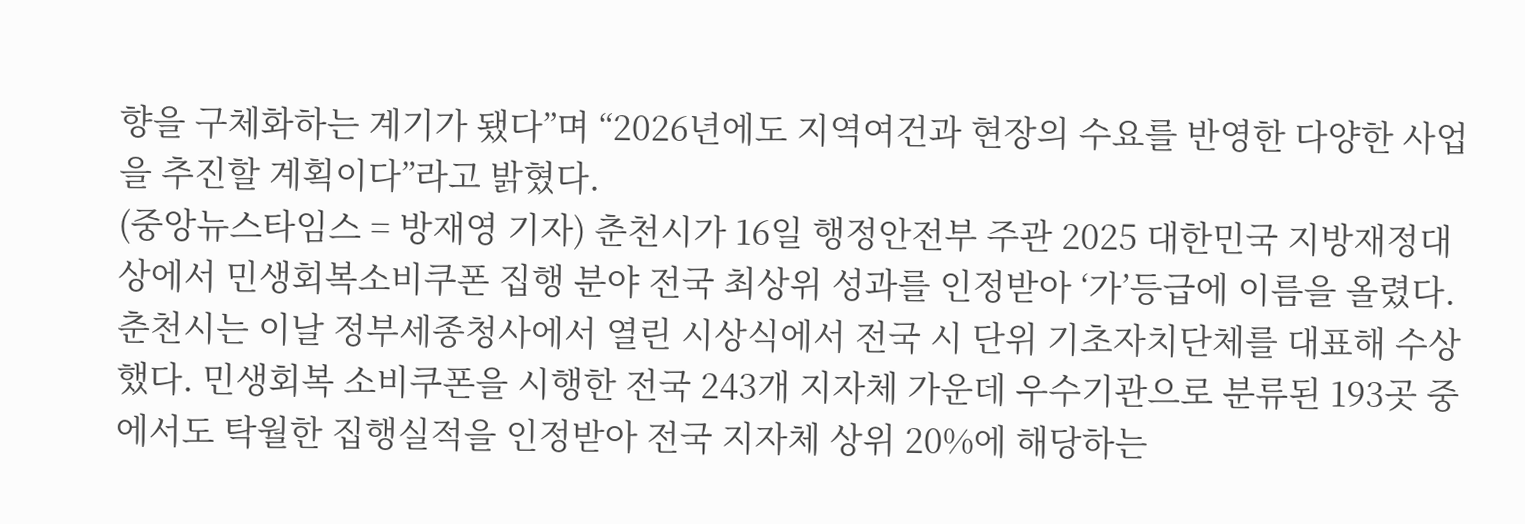향을 구체화하는 계기가 됐다”며 “2026년에도 지역여건과 현장의 수요를 반영한 다양한 사업을 추진할 계획이다”라고 밝혔다.
(중앙뉴스타임스 = 방재영 기자) 춘천시가 16일 행정안전부 주관 2025 대한민국 지방재정대상에서 민생회복소비쿠폰 집행 분야 전국 최상위 성과를 인정받아 ‘가’등급에 이름을 올렸다. 춘천시는 이날 정부세종청사에서 열린 시상식에서 전국 시 단위 기초자치단체를 대표해 수상했다. 민생회복 소비쿠폰을 시행한 전국 243개 지자체 가운데 우수기관으로 분류된 193곳 중에서도 탁월한 집행실적을 인정받아 전국 지자체 상위 20%에 해당하는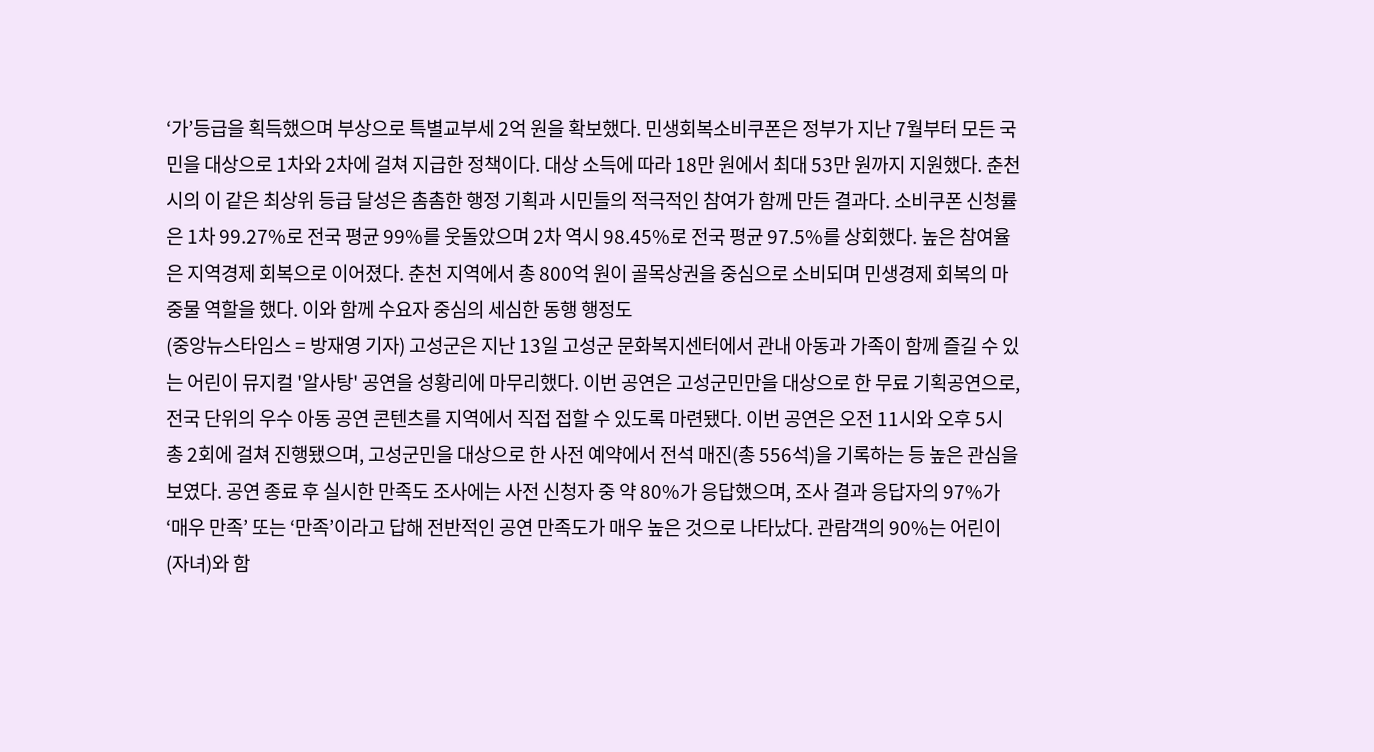‘가’등급을 획득했으며 부상으로 특별교부세 2억 원을 확보했다. 민생회복소비쿠폰은 정부가 지난 7월부터 모든 국민을 대상으로 1차와 2차에 걸쳐 지급한 정책이다. 대상 소득에 따라 18만 원에서 최대 53만 원까지 지원했다. 춘천시의 이 같은 최상위 등급 달성은 촘촘한 행정 기획과 시민들의 적극적인 참여가 함께 만든 결과다. 소비쿠폰 신청률은 1차 99.27%로 전국 평균 99%를 웃돌았으며 2차 역시 98.45%로 전국 평균 97.5%를 상회했다. 높은 참여율은 지역경제 회복으로 이어졌다. 춘천 지역에서 총 800억 원이 골목상권을 중심으로 소비되며 민생경제 회복의 마중물 역할을 했다. 이와 함께 수요자 중심의 세심한 동행 행정도
(중앙뉴스타임스 = 방재영 기자) 고성군은 지난 13일 고성군 문화복지센터에서 관내 아동과 가족이 함께 즐길 수 있는 어린이 뮤지컬 '알사탕' 공연을 성황리에 마무리했다. 이번 공연은 고성군민만을 대상으로 한 무료 기획공연으로, 전국 단위의 우수 아동 공연 콘텐츠를 지역에서 직접 접할 수 있도록 마련됐다. 이번 공연은 오전 11시와 오후 5시 총 2회에 걸쳐 진행됐으며, 고성군민을 대상으로 한 사전 예약에서 전석 매진(총 556석)을 기록하는 등 높은 관심을 보였다. 공연 종료 후 실시한 만족도 조사에는 사전 신청자 중 약 80%가 응답했으며, 조사 결과 응답자의 97%가 ‘매우 만족’ 또는 ‘만족’이라고 답해 전반적인 공연 만족도가 매우 높은 것으로 나타났다. 관람객의 90%는 어린이(자녀)와 함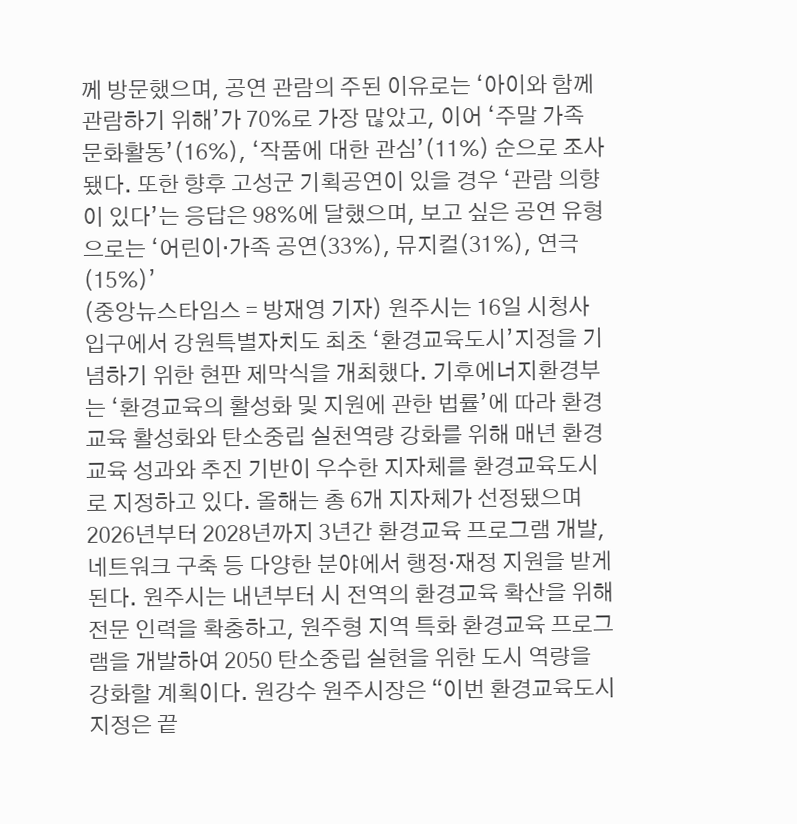께 방문했으며, 공연 관람의 주된 이유로는 ‘아이와 함께 관람하기 위해’가 70%로 가장 많았고, 이어 ‘주말 가족 문화활동’(16%), ‘작품에 대한 관심’(11%) 순으로 조사됐다. 또한 향후 고성군 기획공연이 있을 경우 ‘관람 의향이 있다’는 응답은 98%에 달했으며, 보고 싶은 공연 유형으로는 ‘어린이·가족 공연(33%), 뮤지컬(31%), 연극(15%)’
(중앙뉴스타임스 = 방재영 기자) 원주시는 16일 시청사 입구에서 강원특별자치도 최초 ‘환경교육도시’지정을 기념하기 위한 현판 제막식을 개최했다. 기후에너지환경부는 ‘환경교육의 활성화 및 지원에 관한 법률’에 따라 환경교육 활성화와 탄소중립 실천역량 강화를 위해 매년 환경교육 성과와 추진 기반이 우수한 지자체를 환경교육도시로 지정하고 있다. 올해는 총 6개 지자체가 선정됐으며 2026년부터 2028년까지 3년간 환경교육 프로그램 개발, 네트워크 구축 등 다양한 분야에서 행정·재정 지원을 받게 된다. 원주시는 내년부터 시 전역의 환경교육 확산을 위해 전문 인력을 확충하고, 원주형 지역 특화 환경교육 프로그램을 개발하여 2050 탄소중립 실현을 위한 도시 역량을 강화할 계획이다. 원강수 원주시장은 “이번 환경교육도시 지정은 끝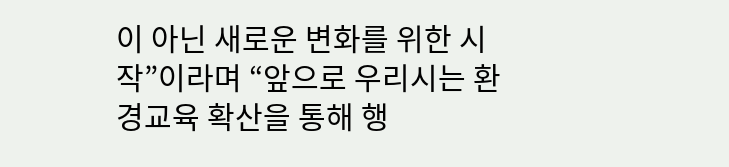이 아닌 새로운 변화를 위한 시작”이라며 “앞으로 우리시는 환경교육 확산을 통해 행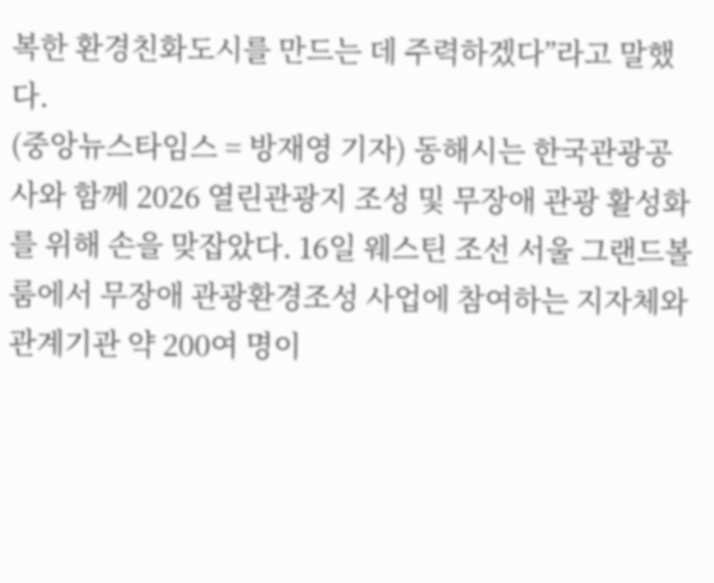복한 환경친화도시를 만드는 데 주력하겠다”라고 말했다.
(중앙뉴스타임스 = 방재영 기자) 동해시는 한국관광공사와 함께 2026 열린관광지 조성 및 무장애 관광 활성화를 위해 손을 맞잡았다. 16일 웨스틴 조선 서울 그랜드볼룸에서 무장애 관광환경조성 사업에 참여하는 지자체와 관계기관 약 200여 명이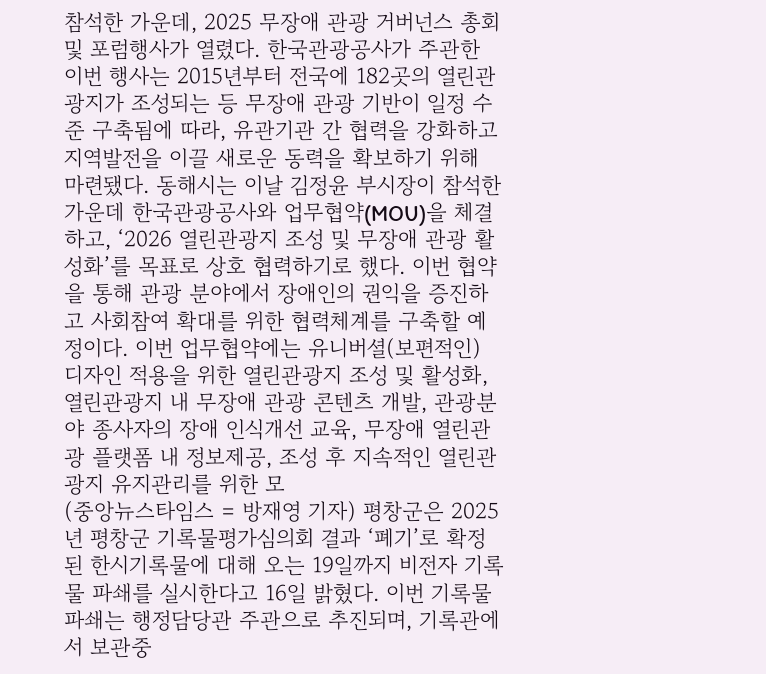참석한 가운데, 2025 무장애 관광 거버넌스 총회 및 포럼행사가 열렸다. 한국관광공사가 주관한 이번 행사는 2015년부터 전국에 182곳의 열린관광지가 조성되는 등 무장애 관광 기반이 일정 수준 구축됨에 따라, 유관기관 간 협력을 강화하고 지역발전을 이끌 새로운 동력을 확보하기 위해 마련됐다. 동해시는 이날 김정윤 부시장이 참석한 가운데 한국관광공사와 업무협약(MOU)을 체결하고, ‘2026 열린관광지 조성 및 무장애 관광 활성화’를 목표로 상호 협력하기로 했다. 이번 협약을 통해 관광 분야에서 장애인의 권익을 증진하고 사회참여 확대를 위한 협력체계를 구축할 예정이다. 이번 업무협약에는 유니버셜(보편적인) 디자인 적용을 위한 열린관광지 조성 및 활성화, 열린관광지 내 무장애 관광 콘텐츠 개발, 관광분야 종사자의 장애 인식개선 교육, 무장애 열린관광 플랫폼 내 정보제공, 조성 후 지속적인 열린관광지 유지관리를 위한 모
(중앙뉴스타임스 = 방재영 기자) 평창군은 2025년 평창군 기록물평가심의회 결과 ‘폐기’로 확정된 한시기록물에 대해 오는 19일까지 비전자 기록물 파쇄를 실시한다고 16일 밝혔다. 이번 기록물 파쇄는 행정담당관 주관으로 추진되며, 기록관에서 보관중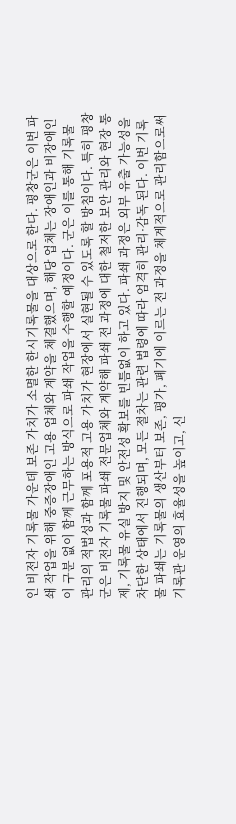인 비전자 기록물 가운데 보존 가치가 소멸한 한시기록물을 대상으로 한다. 평창군은 이번 파쇄 작업을 위해 중증장애인 고용 업체와 계약을 체결했으며, 해당 업체는 장애인과 비장애인이 구분 없이 함께 근무하는 방식으로 파쇄 작업을 수행할 예정이다. 군은 이를 통해 기록물 관리의 적법성과 함께 포용적 고용 가치가 현장에서 실현될 수 있도록 할 방침이다. 특히 평창군은 비전자 기록물 파쇄 전문업체와 계약해 파쇄 전 과정에 대한 철저한 보안 관리와 현장 통제, 기록물 유실 방지 및 안전성 확보를 빈틈없이 하고 있다. 파쇄 과정은 외부 유출 가능성을 차단한 상태에서 진행되며, 모든 절차는 관련 법령에 따라 엄격히 관리·감독 된다. 이번 기록물 파쇄는 기록물의 생산부터 보존, 평가, 폐기에 이르는 전 과정을 체계적으로 관리함으로써 기록관 운영의 효율성을 높이고, 신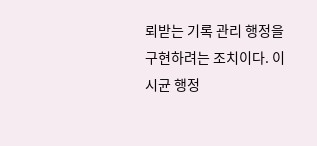뢰받는 기록 관리 행정을 구현하려는 조치이다. 이시균 행정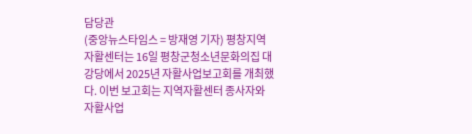담당관
(중앙뉴스타임스 = 방재영 기자) 평창지역자활센터는 16일 평창군청소년문화의집 대강당에서 2025년 자활사업보고회를 개최했다. 이번 보고회는 지역자활센터 종사자와 자활사업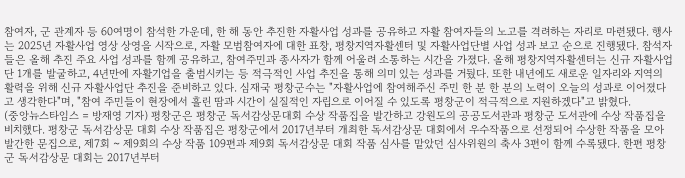참여자, 군 관계자 등 60여명이 참석한 가운데, 한 해 동안 추진한 자활사업 성과를 공유하고 자활 참여자들의 노고를 격려하는 자리로 마련됐다. 행사는 2025년 자활사업 영상 상영을 시작으로, 자활 모범참여자에 대한 표창, 평창지역자활센터 및 자활사업단별 사업 성과 보고 순으로 진행됐다. 참석자들은 올해 추진 주요 사업 성과를 함께 공유하고, 참여주민과 종사자가 함께 어울려 소통하는 시간을 가졌다. 올해 평창지역자활센터는 신규 자활사업단 1개를 발굴하고, 4년만에 자활기업을 출범시키는 등 적극적인 사업 추진을 통해 의미 있는 성과를 거뒀다. 또한 내년에도 새로운 일자리와 지역의 활력을 위해 신규 자활사업단 추진을 준비하고 있다. 심재국 평창군수는 "자활사업에 참여해주신 주민 한 분 한 분의 노력이 오늘의 성과로 이어졌다고 생각한다"며, "참여 주민들이 현장에서 흘린 땀과 시간이 실질적인 자립으로 이어질 수 있도록 평창군이 적극적으로 지원하겠다"고 밝혔다.
(중앙뉴스타임스 = 방재영 기자) 평창군은 평창군 독서감상문대회 수상 작품집을 발간하고 강원도의 공공도서관과 평창군 도서관에 수상 작품집을 비치했다. 평창군 독서감상문 대회 수상 작품집은 평창군에서 2017년부터 개최한 독서감상문 대회에서 우수작품으로 선정되어 수상한 작품을 모아 발간한 문집으로, 제7회 ~ 제9회의 수상 작품 109편과 제9회 독서감상문 대회 작품 심사를 맡았던 심사위원의 축사 3편이 함께 수록됐다. 한편 평창군 독서감상문 대회는 2017년부터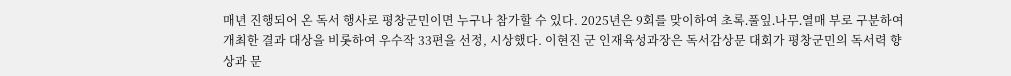매년 진행되어 온 독서 행사로 평창군민이면 누구나 참가할 수 있다. 2025년은 9회를 맞이하여 초록․풀잎․나무․열매 부로 구분하여 개최한 결과 대상을 비롯하여 우수작 33편을 선정, 시상했다. 이현진 군 인재육성과장은 독서감상문 대회가 평창군민의 독서력 향상과 문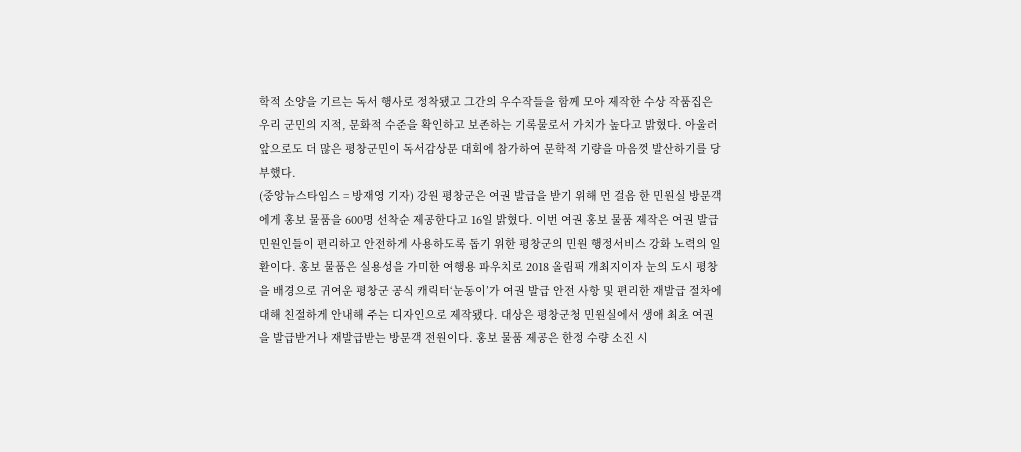학적 소양을 기르는 독서 행사로 정착됐고 그간의 우수작들을 함께 모아 제작한 수상 작품집은 우리 군민의 지적, 문화적 수준을 확인하고 보존하는 기록물로서 가치가 높다고 밝혔다. 아울러 앞으로도 더 많은 평창군민이 독서감상문 대회에 참가하여 문학적 기량을 마음껏 발산하기를 당부했다.
(중앙뉴스타임스 = 방재영 기자) 강원 평창군은 여권 발급을 받기 위해 먼 걸음 한 민원실 방문객에게 홍보 물품을 600명 선착순 제공한다고 16일 밝혔다. 이번 여권 홍보 물품 제작은 여권 발급 민원인들이 편리하고 안전하게 사용하도록 돕기 위한 평창군의 민원 행정서비스 강화 노력의 일환이다. 홍보 물품은 실용성을 가미한 여행용 파우치로 2018 올림픽 개최지이자 눈의 도시 평창을 배경으로 귀여운 평창군 공식 캐릭터‘눈동이’가 여권 발급 안전 사항 및 편리한 재발급 절차에 대해 친절하게 안내해 주는 디자인으로 제작됐다. 대상은 평창군청 민원실에서 생애 최초 여권을 발급받거나 재발급받는 방문객 전원이다. 홍보 물품 제공은 한정 수량 소진 시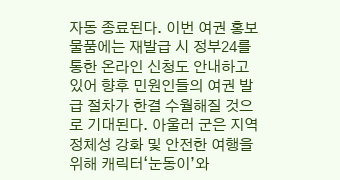자동 종료된다. 이번 여권 홍보 물품에는 재발급 시 정부24를 통한 온라인 신청도 안내하고 있어 향후 민원인들의 여권 발급 절차가 한결 수월해질 것으로 기대된다. 아울러 군은 지역 정체성 강화 및 안전한 여행을 위해 캐릭터‘눈동이’와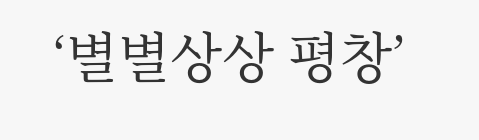‘별별상상 평창’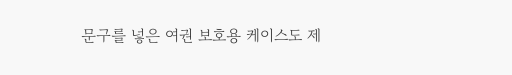문구를 넣은 여권 보호용 케이스도 제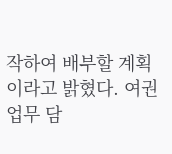작하여 배부할 계획이라고 밝혔다. 여권 업무 담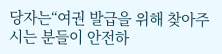당자는“여권 발급을 위해 찾아주시는 분들이 안전하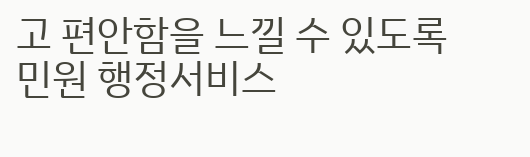고 편안함을 느낄 수 있도록 민원 행정서비스